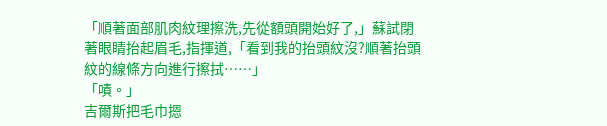「順著面部肌肉紋理擦洗,先從額頭開始好了,」蘇試閉著眼睛抬起眉毛,指揮道,「看到我的抬頭紋沒?順著抬頭紋的線條方向進行擦拭……」
「嘖。」
吉爾斯把毛巾摁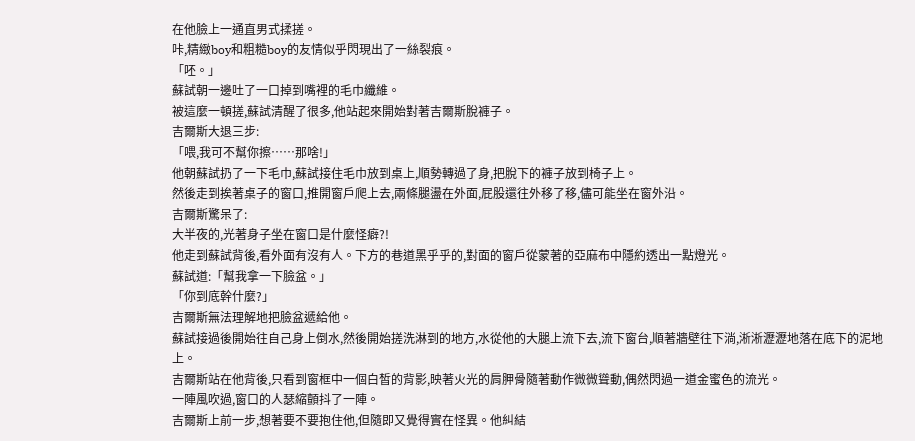在他臉上一通直男式揉搓。
咔,精緻boy和粗糙boy的友情似乎閃現出了一絲裂痕。
「呸。」
蘇試朝一邊吐了一口掉到嘴裡的毛巾纖維。
被這麼一頓搓,蘇試清醒了很多,他站起來開始對著吉爾斯脫褲子。
吉爾斯大退三步:
「喂,我可不幫你擦……那啥!」
他朝蘇試扔了一下毛巾,蘇試接住毛巾放到桌上,順勢轉過了身,把脫下的褲子放到椅子上。
然後走到挨著桌子的窗口,推開窗戶爬上去,兩條腿盪在外面,屁股還往外移了移,儘可能坐在窗外沿。
吉爾斯驚呆了:
大半夜的,光著身子坐在窗口是什麼怪癖?!
他走到蘇試背後,看外面有沒有人。下方的巷道黑乎乎的,對面的窗戶從蒙著的亞麻布中隱約透出一點燈光。
蘇試道:「幫我拿一下臉盆。」
「你到底幹什麼?」
吉爾斯無法理解地把臉盆遞給他。
蘇試接過後開始往自己身上倒水,然後開始搓洗淋到的地方,水從他的大腿上流下去,流下窗台,順著牆壁往下淌,淅淅瀝瀝地落在底下的泥地上。
吉爾斯站在他背後,只看到窗框中一個白皙的背影,映著火光的肩胛骨隨著動作微微聳動,偶然閃過一道金蜜色的流光。
一陣風吹過,窗口的人瑟縮顫抖了一陣。
吉爾斯上前一步,想著要不要抱住他,但隨即又覺得實在怪異。他糾結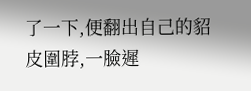了一下,便翻出自己的貂皮圍脖,一臉遲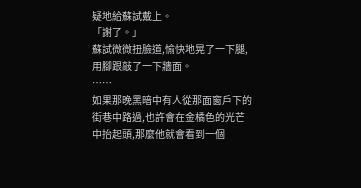疑地給蘇試戴上。
「謝了。」
蘇試微微扭臉道,愉快地晃了一下腿,用腳跟敲了一下牆面。
……
如果那晚黑暗中有人從那面窗戶下的街巷中路過,也許會在金橘色的光芒中抬起頭,那麼他就會看到一個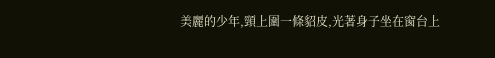美麗的少年,頸上圍一條貂皮,光著身子坐在窗台上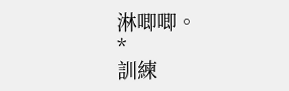淋唧唧。
*
訓練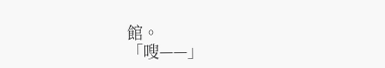館。
「嗖——」